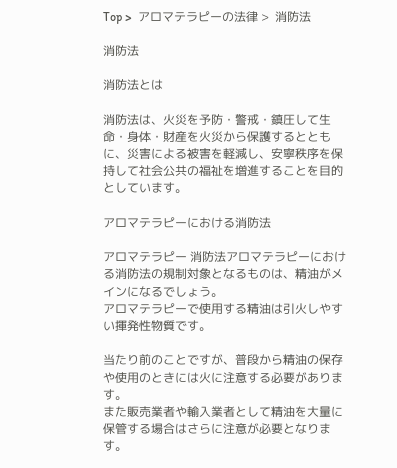Top >  アロマテラピーの法律 >  消防法

消防法

消防法とは

消防法は、火災を予防・警戒・鎮圧して生命・身体・財産を火災から保護するとともに、災害による被害を軽減し、安寧秩序を保持して社会公共の福祉を増進することを目的としています。

アロマテラピーにおける消防法

アロマテラピー 消防法アロマテラピーにおける消防法の規制対象となるものは、精油がメインになるでしょう。
アロマテラピーで使用する精油は引火しやすい揮発性物質です。

当たり前のことですが、普段から精油の保存や使用のときには火に注意する必要があります。
また販売業者や輸入業者として精油を大量に保管する場合はさらに注意が必要となります。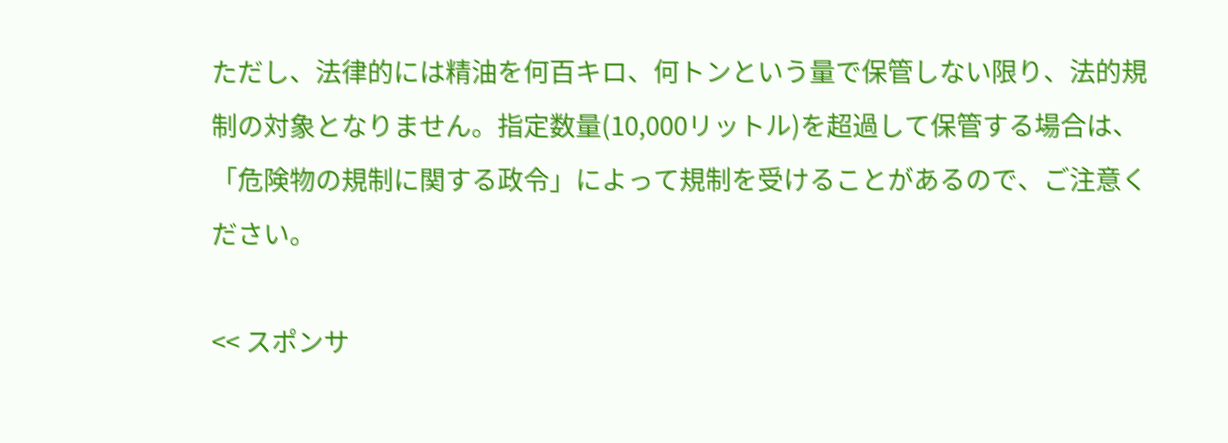ただし、法律的には精油を何百キロ、何トンという量で保管しない限り、法的規制の対象となりません。指定数量(10,000リットル)を超過して保管する場合は、「危険物の規制に関する政令」によって規制を受けることがあるので、ご注意ください。

<< スポンサ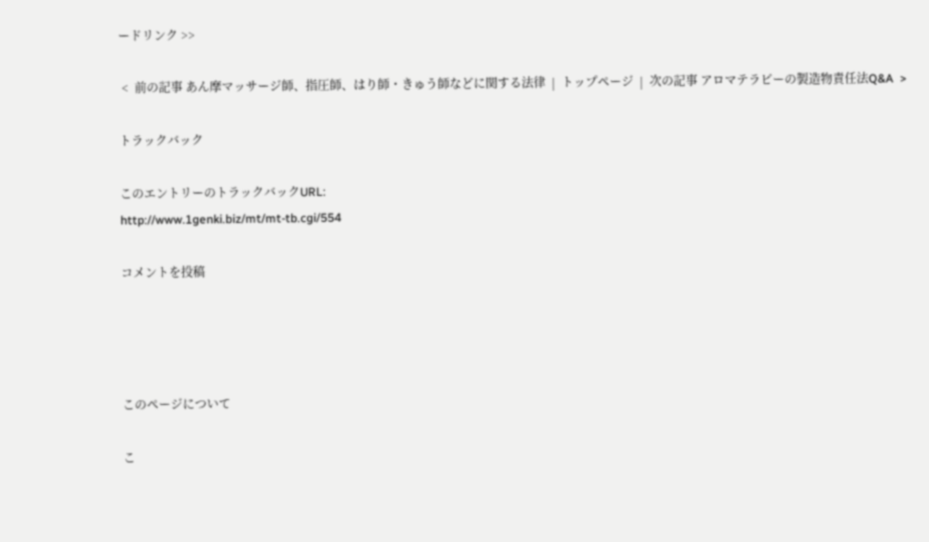ードリンク >>

 <  前の記事 あん摩マッサージ師、指圧師、はり師・きゅう師などに関する法律  |  トップページ  |  次の記事 アロマテラピーの製造物責任法Q&A  >

トラックバック

このエントリーのトラックバックURL:
http://www.1genki.biz/mt/mt-tb.cgi/554

コメントを投稿




このページについて

こ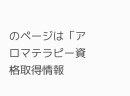のページは「アロマテラピー資格取得情報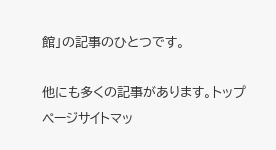館」の記事のひとつです。

他にも多くの記事があります。トップページサイトマッ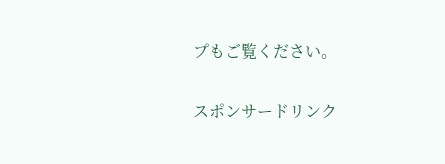プもご覧ください。

スポンサードリンク